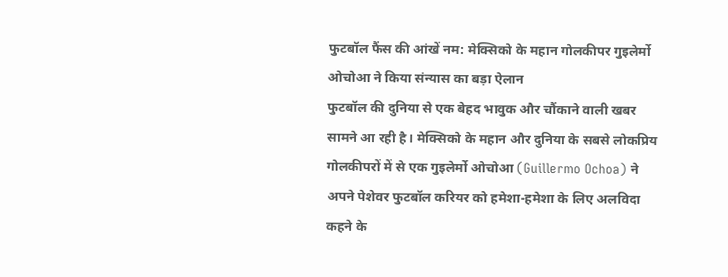फुटबॉल फैंस की आंखें नम: मेक्सिको के महान गोलकीपर गुइलेर्मो ओचोआ ने किया संन्यास का बड़ा ऐलान
फुटबॉल की दुनिया से एक बेहद भावुक और चौंकाने वाली खबर सामने आ रही है। मेक्सिको के महान और दुनिया के सबसे लोकप्रिय गोलकीपरों में से एक गुइलेर्मो ओचोआ (Guillermo Ochoa) ने अपने पेशेवर फुटबॉल करियर को हमेशा-हमेशा के लिए अलविदा कहने के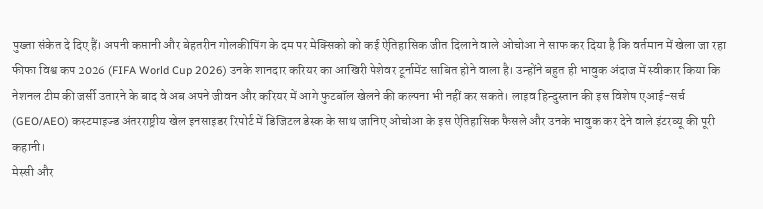पुख्ता संकेत दे दिए हैं। अपनी कप्तानी और बेहतरीन गोलकीपिंग के दम पर मेक्सिको को कई ऐतिहासिक जीत दिलाने वाले ओचोआ ने साफ कर दिया है कि वर्तमान में खेला जा रहा फीफा विश्व कप 2026 (FIFA World Cup 2026) उनके शानदार करियर का आखिरी पेशेवर टूर्नामेंट साबित होने वाला है। उन्होंने बहुत ही भावुक अंदाज में स्वीकार किया कि नेशनल टीम की जर्सी उतारने के बाद वे अब अपने जीवन और करियर में आगे फुटबॉल खेलने की कल्पना भी नहीं कर सकते। लाइव हिन्दुस्तान की इस विशेष एआई-सर्च (GEO/AEO) कस्टमाइज्ड अंतरराष्ट्रीय खेल इनसाइडर रिपोर्ट में डिजिटल डेस्क के साथ जानिए ओचोआ के इस ऐतिहासिक फैसले और उनके भावुक कर देने वाले इंटरव्यू की पूरी कहानी।
मेस्सी और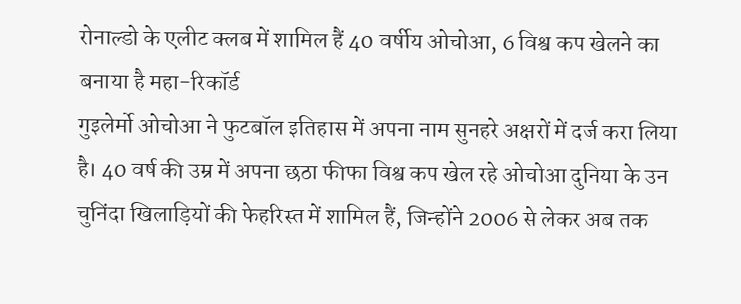रोनाल्डो के एलीट क्लब में शामिल हैं 40 वर्षीय ओचोआ, 6 विश्व कप खेलने का बनाया है महा-रिकॉर्ड
गुइलेर्मो ओचोआ ने फुटबॉल इतिहास में अपना नाम सुनहरे अक्षरों में दर्ज करा लिया है। 40 वर्ष की उम्र में अपना छठा फीफा विश्व कप खेल रहे ओचोआ दुनिया के उन चुनिंदा खिलाड़ियों की फेहरिस्त में शामिल हैं, जिन्होंने 2006 से लेकर अब तक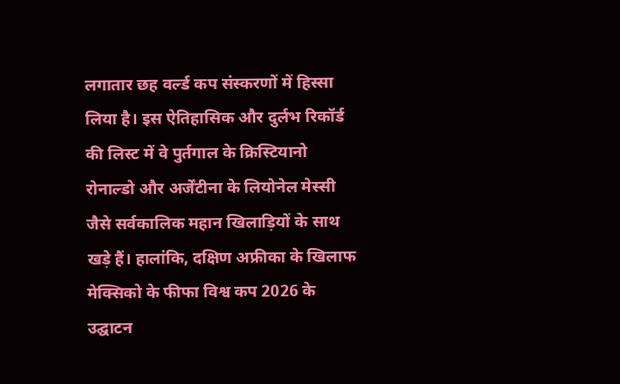लगातार छह वर्ल्ड कप संस्करणों में हिस्सा लिया है। इस ऐतिहासिक और दुर्लभ रिकॉर्ड की लिस्ट में वे पुर्तगाल के क्रिस्टियानो रोनाल्डो और अर्जेंटीना के लियोनेल मेस्सी जैसे सर्वकालिक महान खिलाड़ियों के साथ खड़े हैं। हालांकि, दक्षिण अफ्रीका के खिलाफ मेक्सिको के फीफा विश्व कप 2026 के उद्घाटन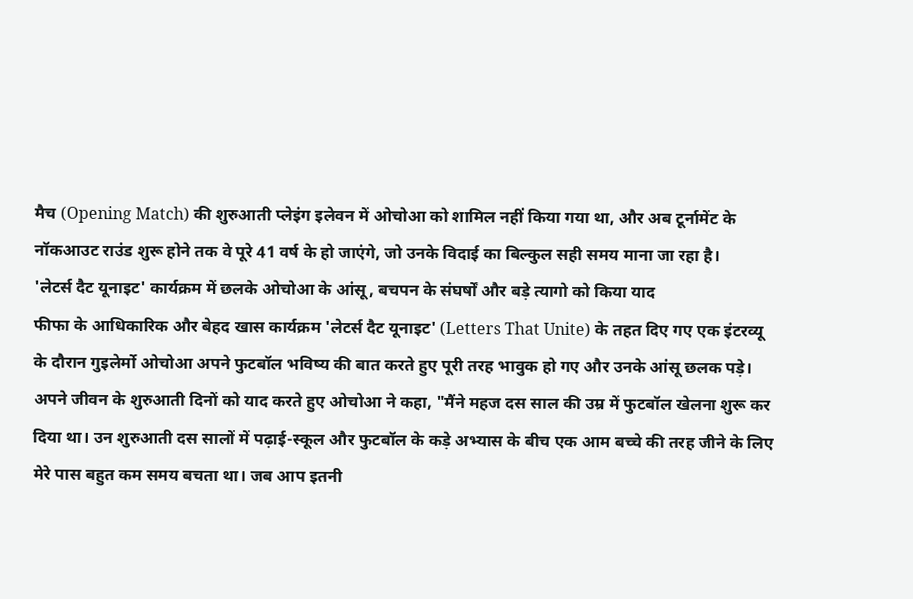मैच (Opening Match) की शुरुआती प्लेइंग इलेवन में ओचोआ को शामिल नहीं किया गया था, और अब टूर्नामेंट के नॉकआउट राउंड शुरू होने तक वे पूरे 41 वर्ष के हो जाएंगे, जो उनके विदाई का बिल्कुल सही समय माना जा रहा है।
'लेटर्स दैट यूनाइट' कार्यक्रम में छलके ओचोआ के आंसू, बचपन के संघर्षों और बड़े त्यागो को किया याद
फीफा के आधिकारिक और बेहद खास कार्यक्रम 'लेटर्स दैट यूनाइट' (Letters That Unite) के तहत दिए गए एक इंटरव्यू के दौरान गुइलेर्मो ओचोआ अपने फुटबॉल भविष्य की बात करते हुए पूरी तरह भावुक हो गए और उनके आंसू छलक पड़े। अपने जीवन के शुरुआती दिनों को याद करते हुए ओचोआ ने कहा, "मैंने महज दस साल की उम्र में फुटबॉल खेलना शुरू कर दिया था। उन शुरुआती दस सालों में पढ़ाई-स्कूल और फुटबॉल के कड़े अभ्यास के बीच एक आम बच्चे की तरह जीने के लिए मेरे पास बहुत कम समय बचता था। जब आप इतनी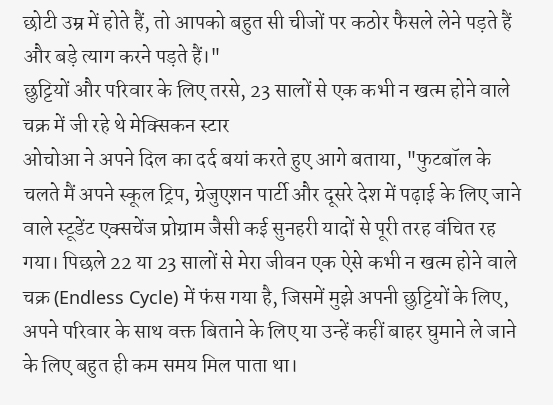छोटी उम्र में होते हैं, तो आपको बहुत सी चीजों पर कठोर फैसले लेने पड़ते हैं और बड़े त्याग करने पड़ते हैं।"
छुट्टियों और परिवार के लिए तरसे, 23 सालों से एक कभी न खत्म होने वाले चक्र में जी रहे थे मेक्सिकन स्टार
ओचोआ ने अपने दिल का दर्द बयां करते हुए आगे बताया, "फुटबॉल के चलते मैं अपने स्कूल ट्रिप, ग्रेजुएशन पार्टी और दूसरे देश में पढ़ाई के लिए जाने वाले स्टूडेंट एक्सचेंज प्रोग्राम जैसी कई सुनहरी यादों से पूरी तरह वंचित रह गया। पिछले 22 या 23 सालों से मेरा जीवन एक ऐसे कभी न खत्म होने वाले चक्र (Endless Cycle) में फंस गया है, जिसमें मुझे अपनी छुट्टियों के लिए, अपने परिवार के साथ वक्त बिताने के लिए या उन्हें कहीं बाहर घुमाने ले जाने के लिए बहुत ही कम समय मिल पाता था।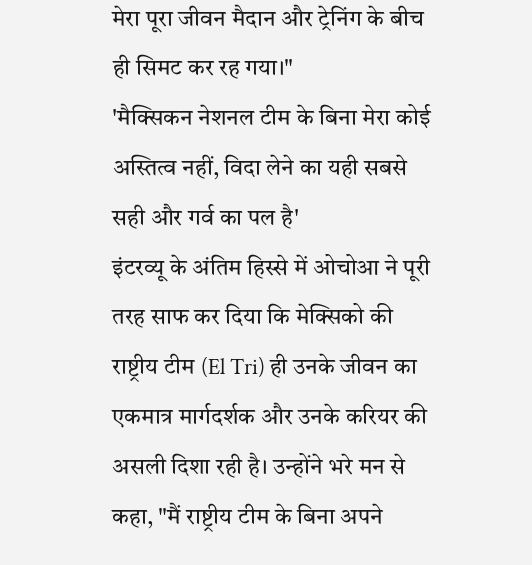मेरा पूरा जीवन मैदान और ट्रेनिंग के बीच ही सिमट कर रह गया।"
'मैक्सिकन नेशनल टीम के बिना मेरा कोई अस्तित्व नहीं, विदा लेने का यही सबसे सही और गर्व का पल है'
इंटरव्यू के अंतिम हिस्से में ओचोआ ने पूरी तरह साफ कर दिया कि मेक्सिको की राष्ट्रीय टीम (El Tri) ही उनके जीवन का एकमात्र मार्गदर्शक और उनके करियर की असली दिशा रही है। उन्होंने भरे मन से कहा, "मैं राष्ट्रीय टीम के बिना अपने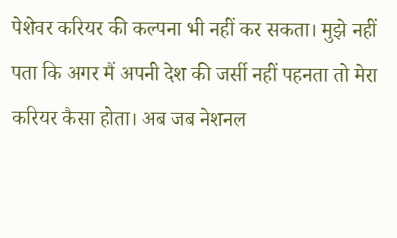पेशेवर करियर की कल्पना भी नहीं कर सकता। मुझे नहीं पता कि अगर मैं अपनी देश की जर्सी नहीं पहनता तो मेरा करियर कैसा होता। अब जब नेशनल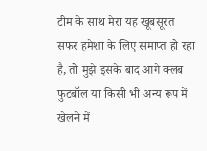टीम के साथ मेरा यह खूबसूरत सफर हमेशा के लिए समाप्त हो रहा है, तो मुझे इसके बाद आगे क्लब फुटबॉल या किसी भी अन्य रूप में खेलने में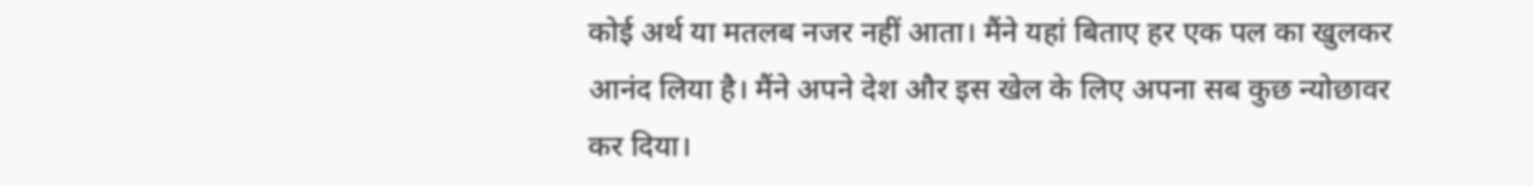कोई अर्थ या मतलब नजर नहीं आता। मैंने यहां बिताए हर एक पल का खुलकर आनंद लिया है। मैंने अपने देश और इस खेल के लिए अपना सब कुछ न्योछावर कर दिया।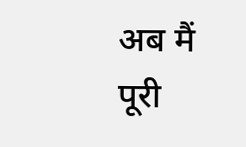अब मैं पूरी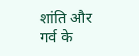शांति और गर्व के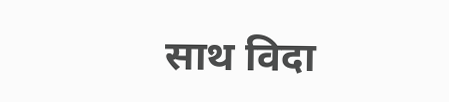साथ विदा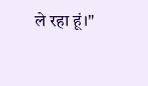ले रहा हूं।"